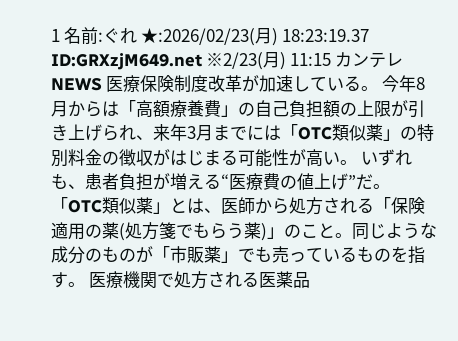1 名前:ぐれ ★:2026/02/23(月) 18:23:19.37 ID:GRXzjM649.net ※2/23(月) 11:15 カンテレNEWS 医療保険制度改革が加速している。 今年8月からは「高額療養費」の自己負担額の上限が引き上げられ、来年3月までには「OTC類似薬」の特別料金の徴収がはじまる可能性が高い。 いずれも、患者負担が増える“医療費の値上げ”だ。 「OTC類似薬」とは、医師から処方される「保険適用の薬(処方箋でもらう薬)」のこと。同じような成分のものが「市販薬」でも売っているものを指す。 医療機関で処方される医薬品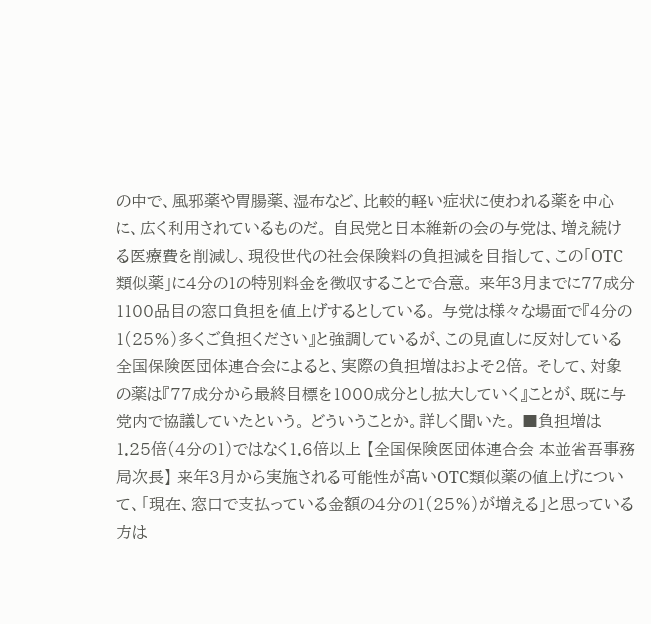の中で、風邪薬や胃腸薬、湿布など、比較的軽い症状に使われる薬を中心に、広く利用されているものだ。 自民党と日本維新の会の与党は、増え続ける医療費を削減し、現役世代の社会保険料の負担減を目指して、この「OTC類似薬」に4分の1の特別料金を徴収することで合意。 来年3月までに77成分1100品目の窓口負担を値上げするとしている。 与党は様々な場面で『4分の1(25%)多くご負担ください』と強調しているが、この見直しに反対している全国保険医団体連合会によると、実際の負担増はおよそ2倍。 そして、対象の薬は『77成分から最終目標を1000成分とし拡大していく』ことが、既に与党内で協議していたという。 どういうことか。詳しく聞いた。 ■負担増は1.25倍(4分の1)ではなく1.6倍以上 【全国保険医団体連合会 本並省吾事務局次長】 来年3月から実施される可能性が高いOTC類似薬の値上げについて、「現在、窓口で支払っている金額の4分の1(25%)が増える」と思っている方は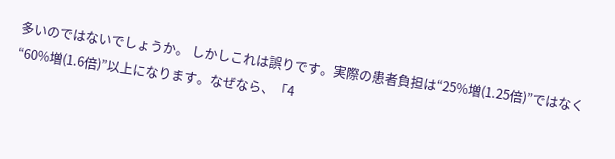多いのではないでしょうか。 しかしこれは誤りです。実際の患者負担は“25%増(1.25倍)”ではなく“60%増(1.6倍)”以上になります。なぜなら、「4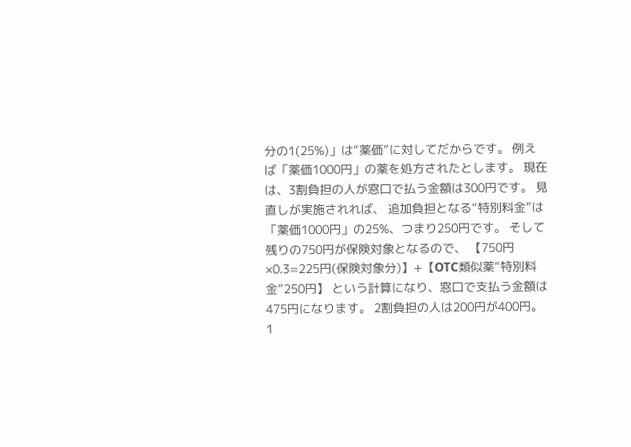分の1(25%)」は“薬価”に対してだからです。 例えば「薬価1000円」の薬を処方されたとします。 現在は、3割負担の人が窓口で払う金額は300円です。 見直しが実施されれば、 追加負担となる“特別料金”は「薬価1000円」の25%、つまり250円です。 そして残りの750円が保険対象となるので、 【750円×0.3=225円(保険対象分)】+【OTC類似薬“特別料金”250円】 という計算になり、窓口で支払う金額は475円になります。 2割負担の人は200円が400円。1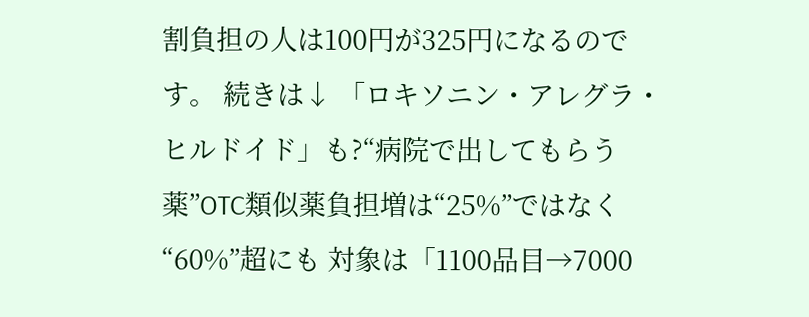割負担の人は100円が325円になるのです。 続きは↓ 「ロキソニン・アレグラ・ヒルドイド」も?“病院で出してもらう薬”OTC類似薬負担増は“25%”ではなく“60%”超にも 対象は「1100品目→7000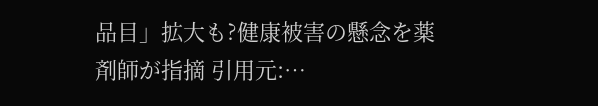品目」拡大も?健康被害の懸念を薬剤師が指摘 引用元:…